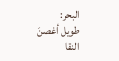البحر:
طويل أغصنَ النقا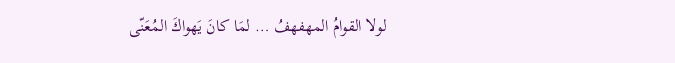لولا القوامُ المهفهفُ … لمَا كانَ يَهواكَ المُعَنّى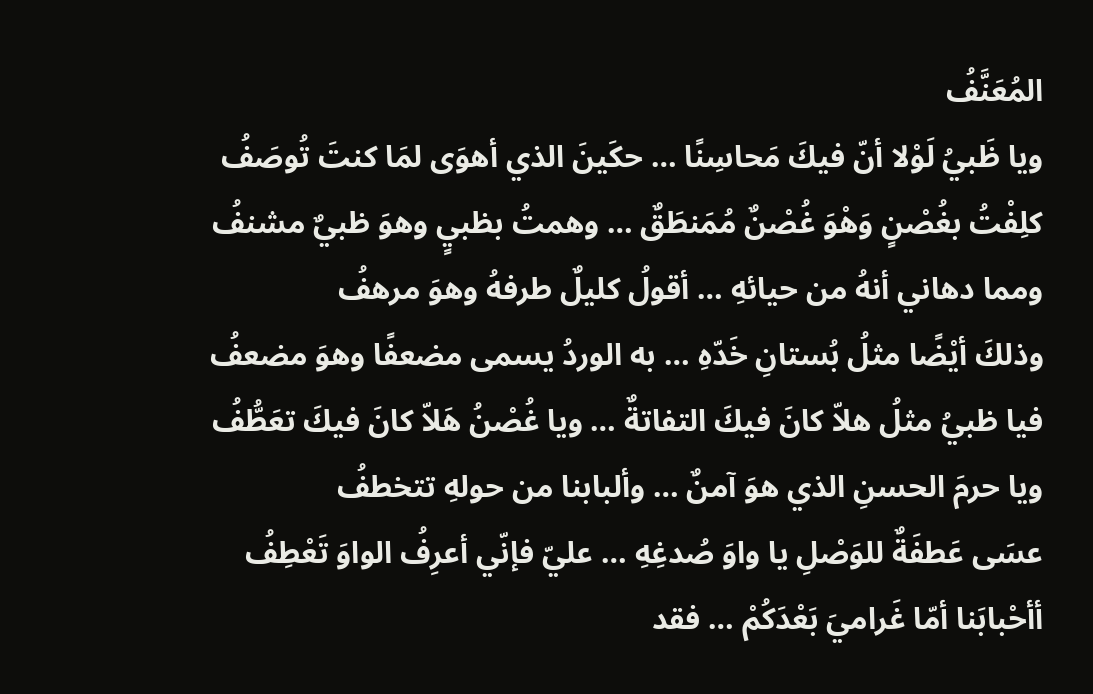المُعَنَّفُ
ويا ظَبيُ لَوْلا أنّ فيكَ مَحاسِنًا … حكَينَ الذي أهوَى لمَا كنتَ تُوصَفُ
كلِفْتُ بغُصْنٍ وَهْوَ غُصْنٌ مُمَنطَقٌ … وهمتُ بظبيٍ وهوَ ظبيٌ مشنفُ
ومما دهاني أنهُ من حيائهِ … أقولُ كليلٌ طرفهُ وهوَ مرهفُ
وذلكَ أيْضًا مثلُ بُستانِ خَدّهِ … به الوردُ يسمى مضعفًا وهوَ مضعفُ
فيا ظبيُ مثلُ هلاّ كانَ فيكَ التفاتةٌ … ويا غُصْنُ هَلاّ كانَ فيكَ تعَطُّفُ
ويا حرمَ الحسنِ الذي هوَ آمنٌ … وألبابنا من حولهِ تتخطفُ
عسَى عَطفَةٌ للوَصْلِ يا واوَ صُدغِهِ … عليّ فإنّي أعرِفُ الواوَ تَعْطِفُ
أأحْبابَنا أمّا غَراميَ بَعْدَكُمْ … فقد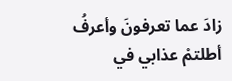زادَ عما تعرفونَ وأعرفُ
أطلتمْ عذابي في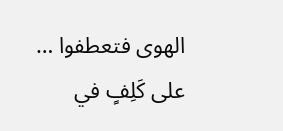الهوى فتعطفوا … على كَلِفٍ في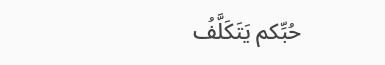حُبِّكم يَتَكَلَّفُ